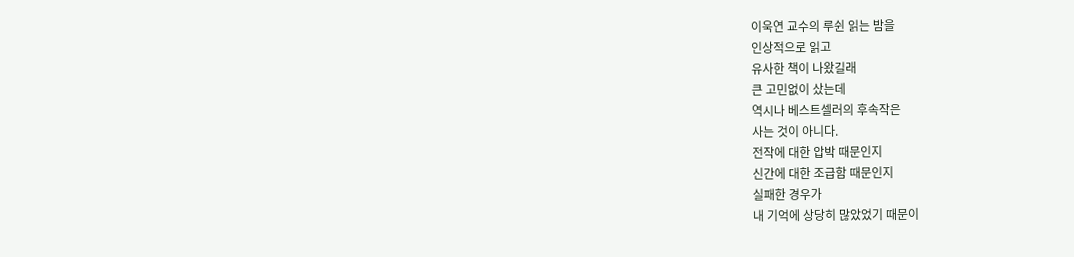이욱연 교수의 루쉰 읽는 밤을
인상적으로 읽고
유사한 책이 나왔길래
큰 고민없이 샀는데
역시나 베스트셀러의 후속작은
사는 것이 아니다.
전작에 대한 압박 때문인지
신간에 대한 조급함 때문인지
실패한 경우가
내 기억에 상당히 많았었기 때문이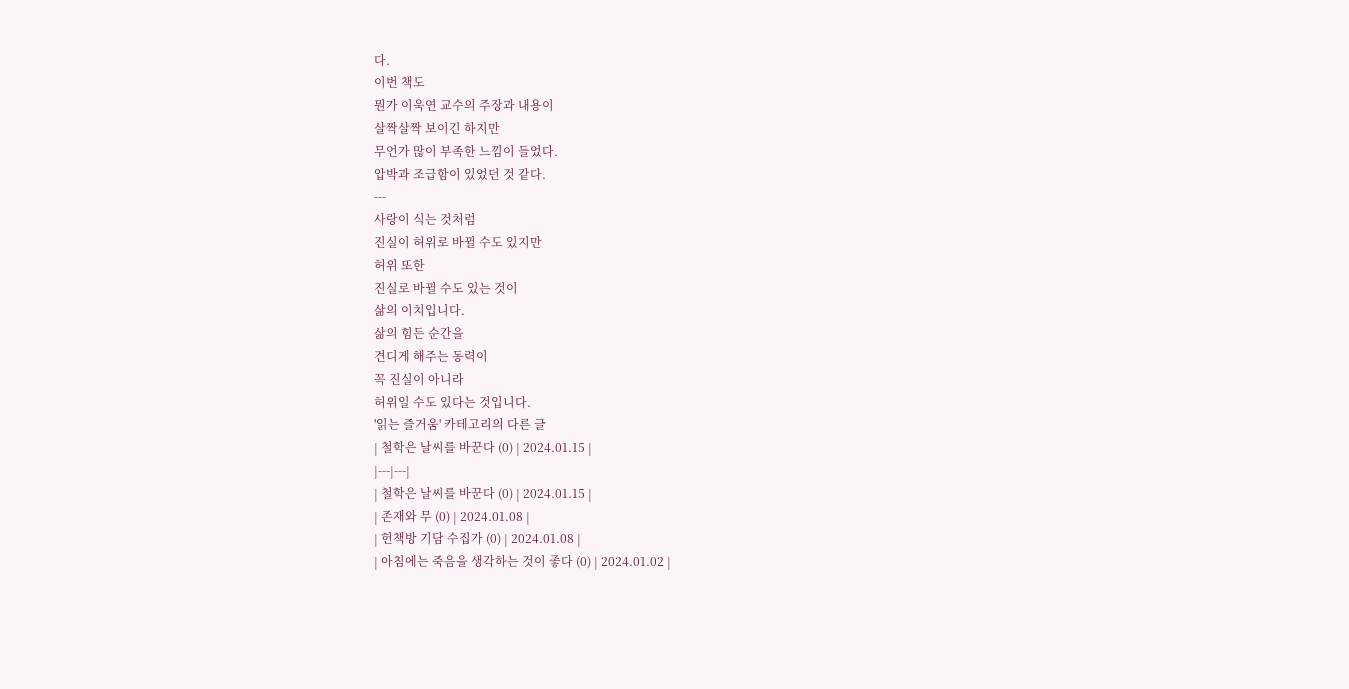다.
이번 책도
뭔가 이욱연 교수의 주장과 내용이
살짝살짝 보이긴 하지만
무언가 많이 부족한 느낌이 들었다.
압박과 조급함이 있었던 것 같다.
---
사랑이 식는 것처럼
진실이 허위로 바뀔 수도 있지만
허위 또한
진실로 바뀔 수도 있는 것이
삶의 이치입니다.
삶의 힘든 순간을
견디게 해주는 동력이
꼭 진실이 아니라
허위일 수도 있다는 것입니다.
'읽는 즐거움' 카테고리의 다른 글
| 철학은 날씨를 바꾼다 (0) | 2024.01.15 |
|---|---|
| 철학은 날씨를 바꾼다 (0) | 2024.01.15 |
| 존재와 무 (0) | 2024.01.08 |
| 헌책방 기담 수집가 (0) | 2024.01.08 |
| 아침에는 죽음을 생각하는 것이 좋다 (0) | 2024.01.02 |